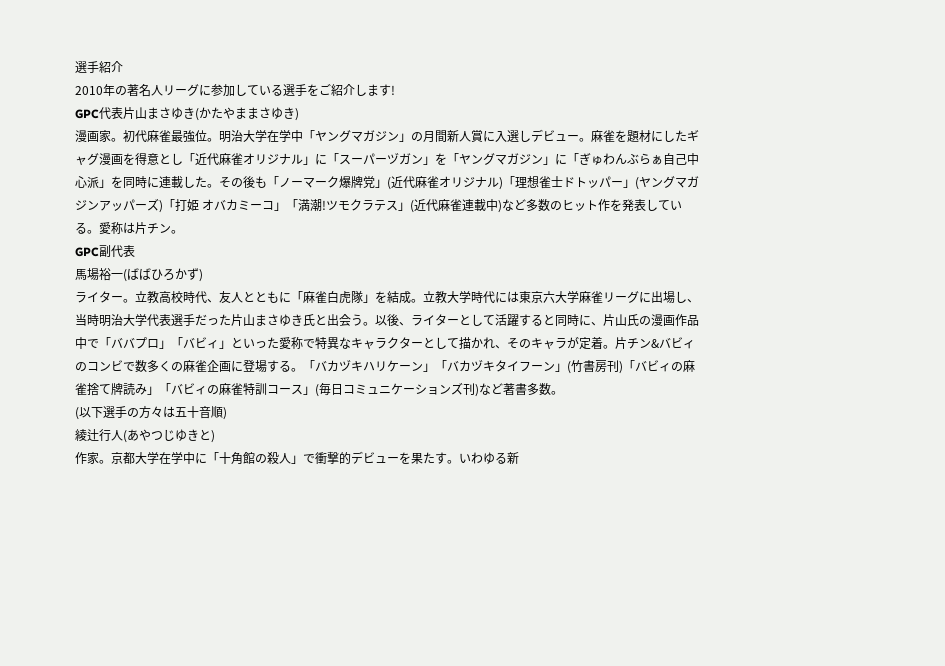選手紹介
2010年の著名人リーグに参加している選手をご紹介します!
GPC代表片山まさゆき(かたやままさゆき)
漫画家。初代麻雀最強位。明治大学在学中「ヤングマガジン」の月間新人賞に入選しデビュー。麻雀を題材にしたギャグ漫画を得意とし「近代麻雀オリジナル」に「スーパーヅガン」を「ヤングマガジン」に「ぎゅわんぶらぁ自己中心派」を同時に連載した。その後も「ノーマーク爆牌党」(近代麻雀オリジナル)「理想雀士ドトッパー」(ヤングマガジンアッパーズ)「打姫 オバカミーコ」「満潮!ツモクラテス」(近代麻雀連載中)など多数のヒット作を発表している。愛称は片チン。
GPC副代表
馬場裕一(ばばひろかず)
ライター。立教高校時代、友人とともに「麻雀白虎隊」を結成。立教大学時代には東京六大学麻雀リーグに出場し、当時明治大学代表選手だった片山まさゆき氏と出会う。以後、ライターとして活躍すると同時に、片山氏の漫画作品中で「ババプロ」「バビィ」といった愛称で特異なキャラクターとして描かれ、そのキャラが定着。片チン&バビィのコンビで数多くの麻雀企画に登場する。「バカヅキハリケーン」「バカヅキタイフーン」(竹書房刊)「バビィの麻雀捨て牌読み」「バビィの麻雀特訓コース」(毎日コミュニケーションズ刊)など著書多数。
(以下選手の方々は五十音順)
綾辻行人(あやつじゆきと)
作家。京都大学在学中に「十角館の殺人」で衝撃的デビューを果たす。いわゆる新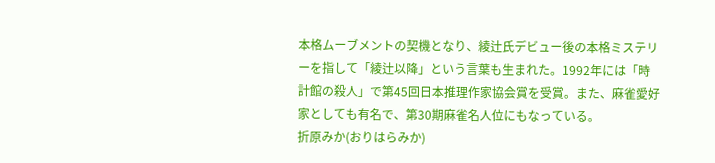本格ムーブメントの契機となり、綾辻氏デビュー後の本格ミステリーを指して「綾辻以降」という言葉も生まれた。1992年には「時計館の殺人」で第45回日本推理作家協会賞を受賞。また、麻雀愛好家としても有名で、第30期麻雀名人位にもなっている。
折原みか(おりはらみか)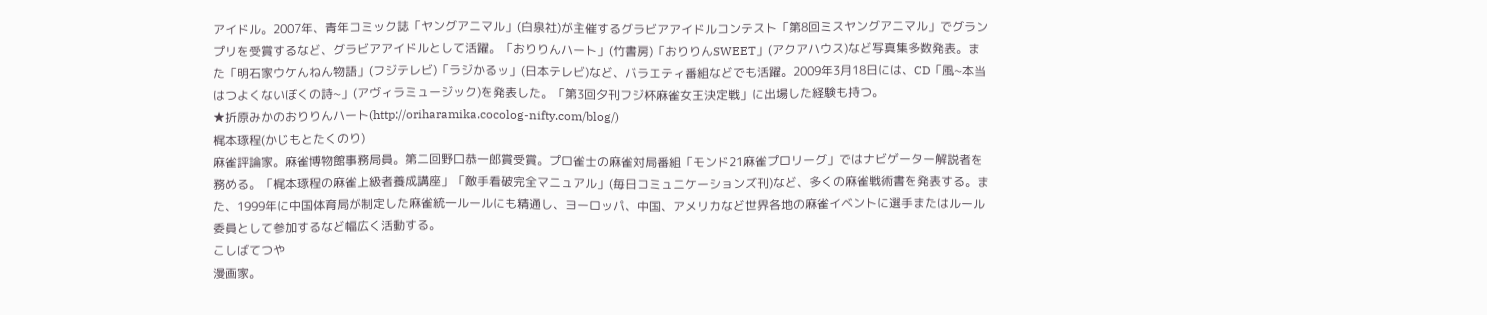アイドル。2007年、青年コミック誌「ヤングアニマル」(白泉社)が主催するグラビアアイドルコンテスト「第8回ミスヤングアニマル」でグランプリを受賞するなど、グラビアアイドルとして活躍。「おりりんハート」(竹書房)「おりりんSWEET」(アクアハウス)など写真集多数発表。また「明石家ウケんねん物語」(フジテレビ)「ラジかるッ」(日本テレビ)など、バラエティ番組などでも活躍。2009年3月18日には、CD「風~本当はつよくないぼくの詩~」(アヴィラミュージック)を発表した。「第3回夕刊フジ杯麻雀女王決定戦」に出場した経験も持つ。
★折原みかのおりりんハート(http://oriharamika.cocolog-nifty.com/blog/)
梶本琢程(かじもとたくのり)
麻雀評論家。麻雀博物館事務局員。第二回野口恭一郎賞受賞。プロ雀士の麻雀対局番組「モンド21麻雀プロリーグ」ではナビゲーター解説者を務める。「梶本琢程の麻雀上級者養成講座」「敵手看破完全マニュアル」(毎日コミュニケーションズ刊)など、多くの麻雀戦術書を発表する。また、1999年に中国体育局が制定した麻雀統一ルールにも精通し、ヨーロッパ、中国、アメリカなど世界各地の麻雀イベントに選手またはルール委員として参加するなど幅広く活動する。
こしばてつや
漫画家。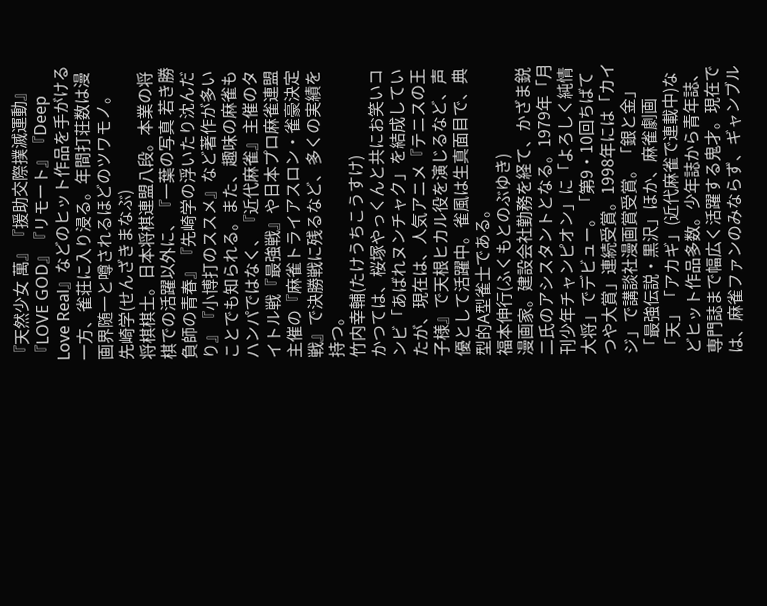『天然少女 萬』『援助交際撲滅運動』『LOVE GOD』『リモート』『Deep Love Real』などのヒット作品を手がける一方、雀荘に入り浸る。年間打荘数は漫画界随一と噂されるほどのツワモノ。
先崎学(せんざきまなぶ)
将棋棋士。日本将棋連盟八段。本業の将棋での活躍以外に、『一葉の写真 若き勝負師の青春』『先崎学の浮いたり沈んだり』『小博打のススメ』など著作が多いことでも知られる。また、趣味の麻雀もハンパではなく、『近代麻雀』主催のタイトル戦『最強戦』や日本プロ麻雀連盟主催の『麻雀トライアスロン・雀豪決定戦』で決勝戦に残るなど、多くの実績を持つ。
竹内幸輔(たけうちこうすけ)
かつては、桜塚やっくんと共にお笑いコンビ「あばれヌンチャク」を結成していたが、現在は、人気アニメ『テニスの王子様』で天根ヒカル役を演じるなど、声優として活躍中。雀風は生真面目で、典型的A型雀士である。
福本伸行(ふくもとのぶゆき)
漫画家。建設会社勤務を経て、かざま鋭二氏のアシスタントとなる。1979年「月刊少年チャンピオン」に「よろしく純情大将」でデビュー。「第9・10回ちばてつや大賞」連続受賞。1998年には「カイジ」で講談社漫画賞受賞。「銀と金」「最強伝説・黒沢」ほか、麻雀劇画「天」「アカギ」(近代麻雀で連載中)などヒット作品多数。少年誌から青年誌、専門誌まで幅広く活躍する鬼才。現在では、麻雀ファンのみならず、ギャンブル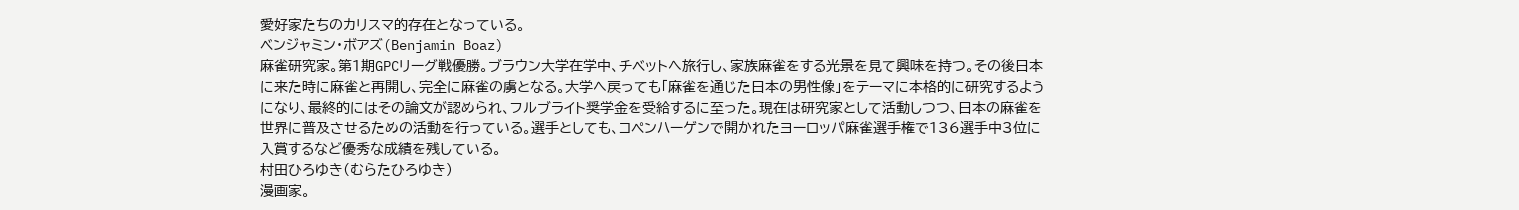愛好家たちのカリスマ的存在となっている。
ベンジャミン・ボアズ(Benjamin Boaz)
麻雀研究家。第1期GPCリーグ戦優勝。ブラウン大学在学中、チベットへ旅行し、家族麻雀をする光景を見て興味を持つ。その後日本に来た時に麻雀と再開し、完全に麻雀の虜となる。大学へ戻っても「麻雀を通じた日本の男性像」をテーマに本格的に研究するようになり、最終的にはその論文が認められ、フルブライト奨学金を受給するに至った。現在は研究家として活動しつつ、日本の麻雀を世界に普及させるための活動を行っている。選手としても、コペンハーゲンで開かれたヨーロッパ麻雀選手権で136選手中3位に入賞するなど優秀な成績を残している。
村田ひろゆき(むらたひろゆき)
漫画家。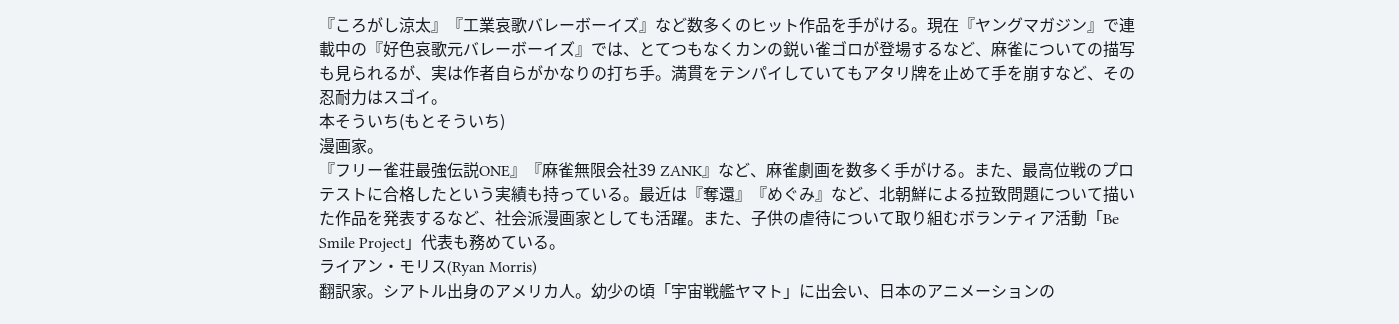『ころがし涼太』『工業哀歌バレーボーイズ』など数多くのヒット作品を手がける。現在『ヤングマガジン』で連載中の『好色哀歌元バレーボーイズ』では、とてつもなくカンの鋭い雀ゴロが登場するなど、麻雀についての描写も見られるが、実は作者自らがかなりの打ち手。満貫をテンパイしていてもアタリ牌を止めて手を崩すなど、その忍耐力はスゴイ。
本そういち(もとそういち)
漫画家。
『フリー雀荘最強伝説ONE』『麻雀無限会社39 ZANK』など、麻雀劇画を数多く手がける。また、最高位戦のプロテストに合格したという実績も持っている。最近は『奪還』『めぐみ』など、北朝鮮による拉致問題について描いた作品を発表するなど、社会派漫画家としても活躍。また、子供の虐待について取り組むボランティア活動「Be Smile Project」代表も務めている。
ライアン・モリス(Ryan Morris)
翻訳家。シアトル出身のアメリカ人。幼少の頃「宇宙戦艦ヤマト」に出会い、日本のアニメーションの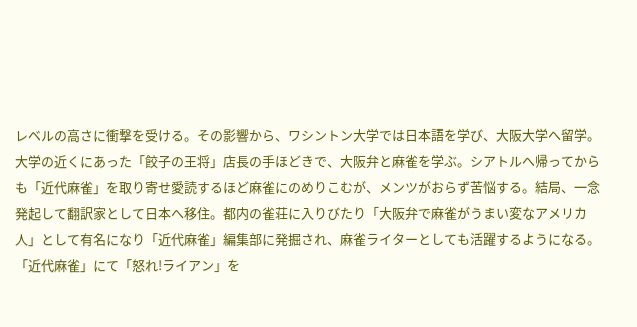レベルの高さに衝撃を受ける。その影響から、ワシントン大学では日本語を学び、大阪大学へ留学。大学の近くにあった「餃子の王将」店長の手ほどきで、大阪弁と麻雀を学ぶ。シアトルへ帰ってからも「近代麻雀」を取り寄せ愛読するほど麻雀にのめりこむが、メンツがおらず苦悩する。結局、一念発起して翻訳家として日本へ移住。都内の雀荘に入りびたり「大阪弁で麻雀がうまい変なアメリカ人」として有名になり「近代麻雀」編集部に発掘され、麻雀ライターとしても活躍するようになる。「近代麻雀」にて「怒れ!ライアン」を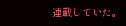連載していた。